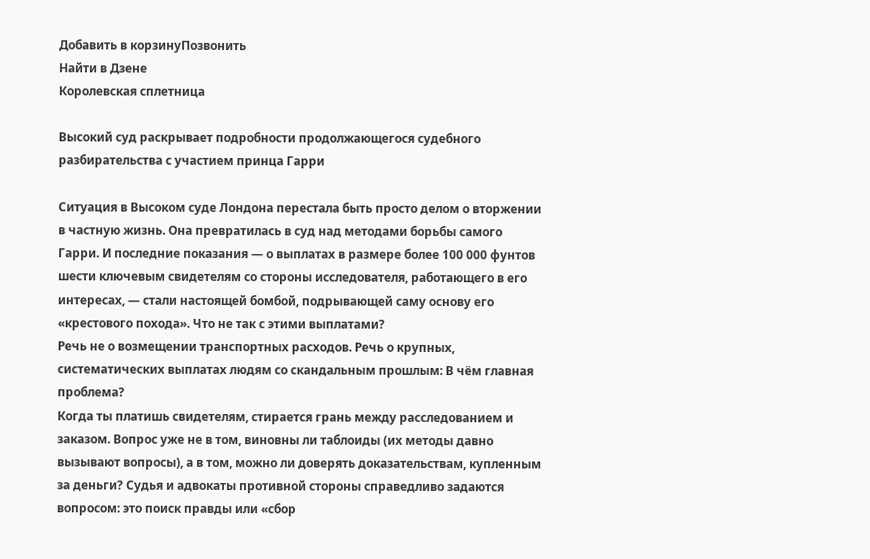Добавить в корзинуПозвонить
Найти в Дзене
Королевская сплетница

Высокий суд раскрывает подробности продолжающегося судебного разбирательства с участием принца Гарри

Ситуация в Высоком суде Лондона перестала быть просто делом о вторжении в частную жизнь. Она превратилась в суд над методами борьбы самого Гарри. И последние показания — о выплатах в размере более 100 000 фунтов шести ключевым свидетелям со стороны исследователя, работающего в его интересах, — стали настоящей бомбой, подрывающей саму основу его «крестового похода». Что не так с этими выплатами?
Речь не о возмещении транспортных расходов. Речь о крупных, систематических выплатах людям со скандальным прошлым: В чём главная проблема?
Когда ты платишь свидетелям, стирается грань между расследованием и заказом. Вопрос уже не в том, виновны ли таблоиды (их методы давно вызывают вопросы), а в том, можно ли доверять доказательствам, купленным за деньги? Судья и адвокаты противной стороны справедливо задаются вопросом: это поиск правды или «сбор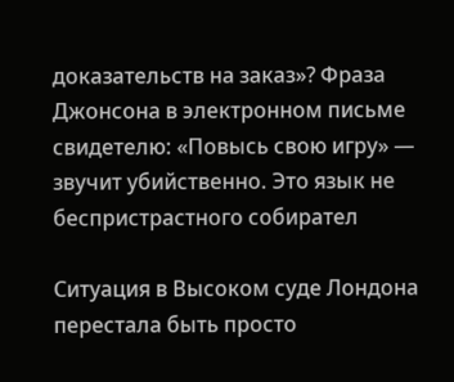доказательств на заказ»? Фраза Джонсона в электронном письме свидетелю: «Повысь свою игру» — звучит убийственно. Это язык не беспристрастного собирател

Ситуация в Высоком суде Лондона перестала быть просто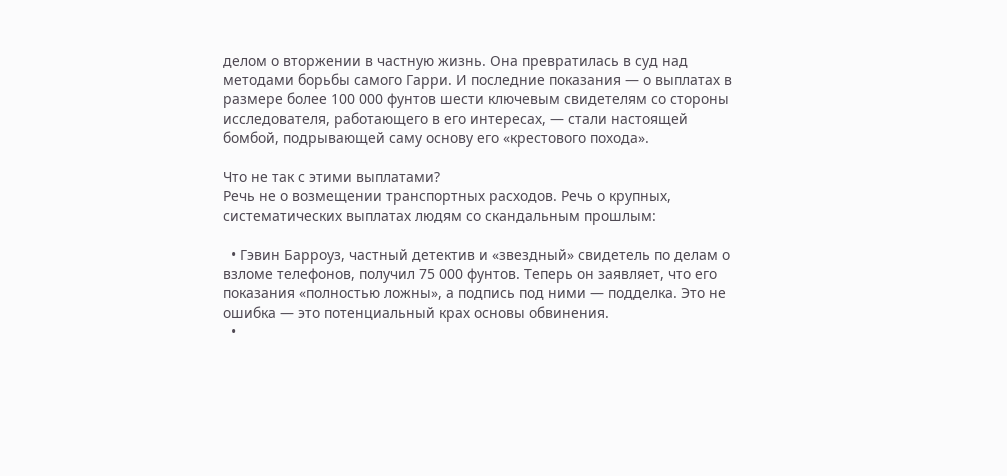делом о вторжении в частную жизнь. Она превратилась в суд над методами борьбы самого Гарри. И последние показания — о выплатах в размере более 100 000 фунтов шести ключевым свидетелям со стороны исследователя, работающего в его интересах, — стали настоящей бомбой, подрывающей саму основу его «крестового похода».

Что не так с этими выплатами?
Речь не о возмещении транспортных расходов. Речь о крупных,
систематических выплатах людям со скандальным прошлым:

  • Гэвин Барроуз, частный детектив и «звездный» свидетель по делам о взломе телефонов, получил 75 000 фунтов. Теперь он заявляет, что его показания «полностью ложны», а подпись под ними — подделка. Это не ошибка — это потенциальный крах основы обвинения.
  •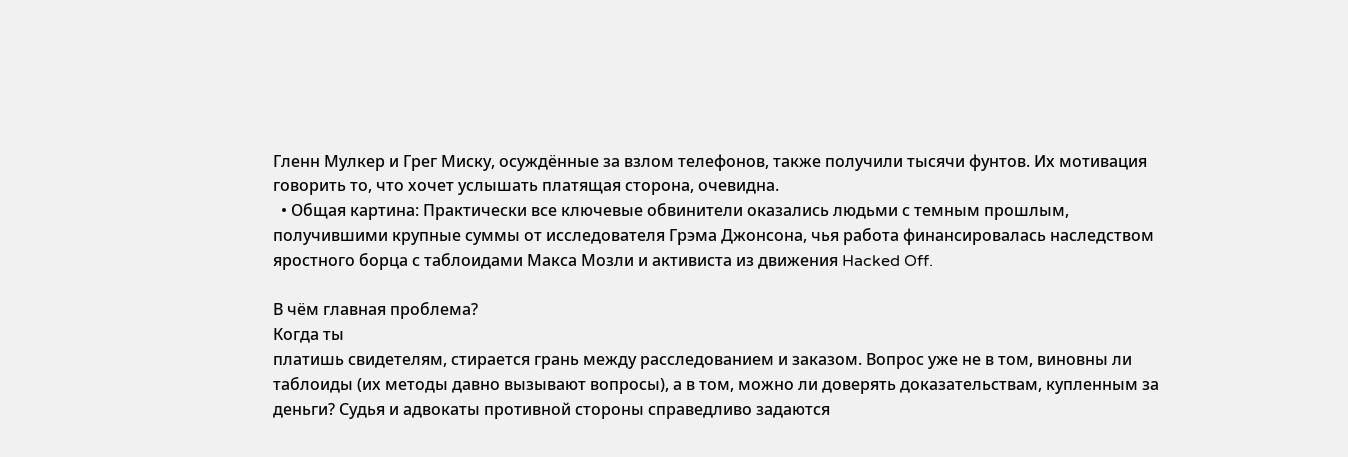Гленн Мулкер и Грег Миску, осуждённые за взлом телефонов, также получили тысячи фунтов. Их мотивация говорить то, что хочет услышать платящая сторона, очевидна.
  • Общая картина: Практически все ключевые обвинители оказались людьми с темным прошлым, получившими крупные суммы от исследователя Грэма Джонсона, чья работа финансировалась наследством яростного борца с таблоидами Макса Мозли и активиста из движения Hacked Off.

В чём главная проблема?
Когда ты
платишь свидетелям, стирается грань между расследованием и заказом. Вопрос уже не в том, виновны ли таблоиды (их методы давно вызывают вопросы), а в том, можно ли доверять доказательствам, купленным за деньги? Судья и адвокаты противной стороны справедливо задаются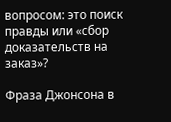вопросом: это поиск правды или «сбор доказательств на заказ»?

Фраза Джонсона в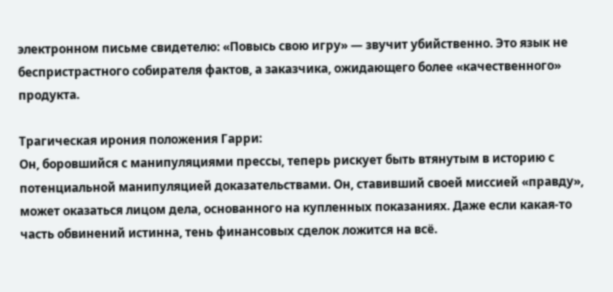электронном письме свидетелю: «Повысь свою игру» — звучит убийственно. Это язык не беспристрастного собирателя фактов, а заказчика, ожидающего более «качественного» продукта.

Трагическая ирония положения Гарри:
Он, боровшийся с манипуляциями прессы, теперь рискует быть втянутым в историю с
потенциальной манипуляцией доказательствами. Он, ставивший своей миссией «правду», может оказаться лицом дела, основанного на купленных показаниях. Даже если какая-то часть обвинений истинна, тень финансовых сделок ложится на всё.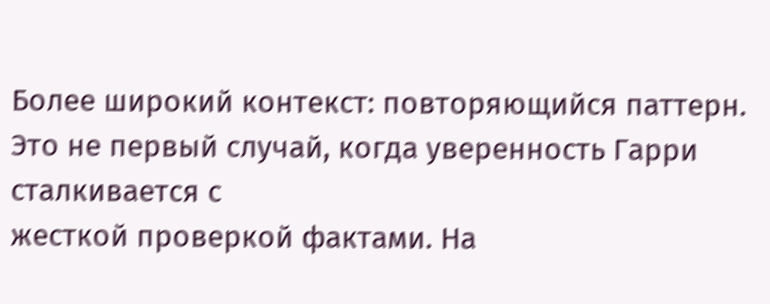Более широкий контекст: повторяющийся паттерн.
Это не первый случай, когда уверенность Гарри сталкивается с
жесткой проверкой фактами. На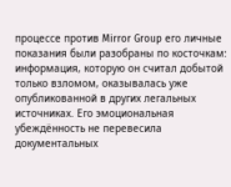процессе против Mirror Group его личные показания были разобраны по косточкам: информация, которую он считал добытой только взломом, оказывалась уже опубликованной в других легальных источниках. Его эмоциональная убеждённость не перевесила документальных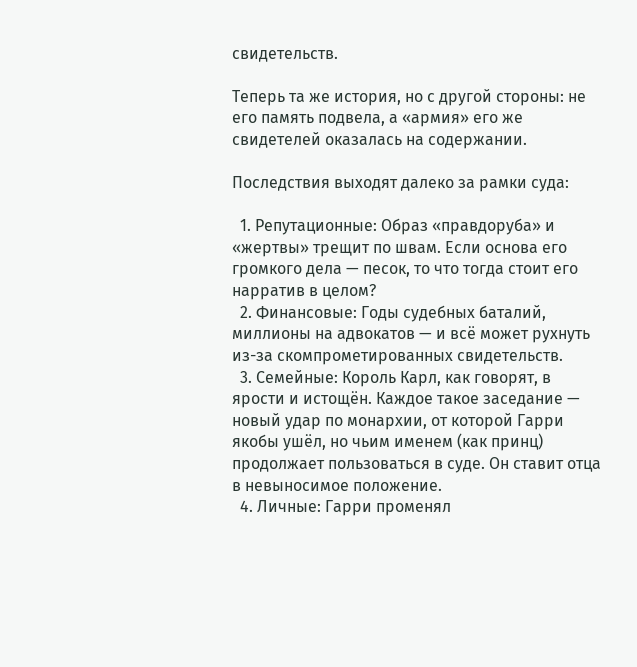свидетельств.

Теперь та же история, но с другой стороны: не его память подвела, а «армия» его же свидетелей оказалась на содержании.

Последствия выходят далеко за рамки суда:

  1. Репутационные: Образ «правдоруба» и «жертвы» трещит по швам. Если основа его громкого дела — песок, то что тогда стоит его нарратив в целом?
  2. Финансовые: Годы судебных баталий, миллионы на адвокатов — и всё может рухнуть из-за скомпрометированных свидетельств.
  3. Семейные: Король Карл, как говорят, в ярости и истощён. Каждое такое заседание — новый удар по монархии, от которой Гарри якобы ушёл, но чьим именем (как принц) продолжает пользоваться в суде. Он ставит отца в невыносимое положение.
  4. Личные: Гарри променял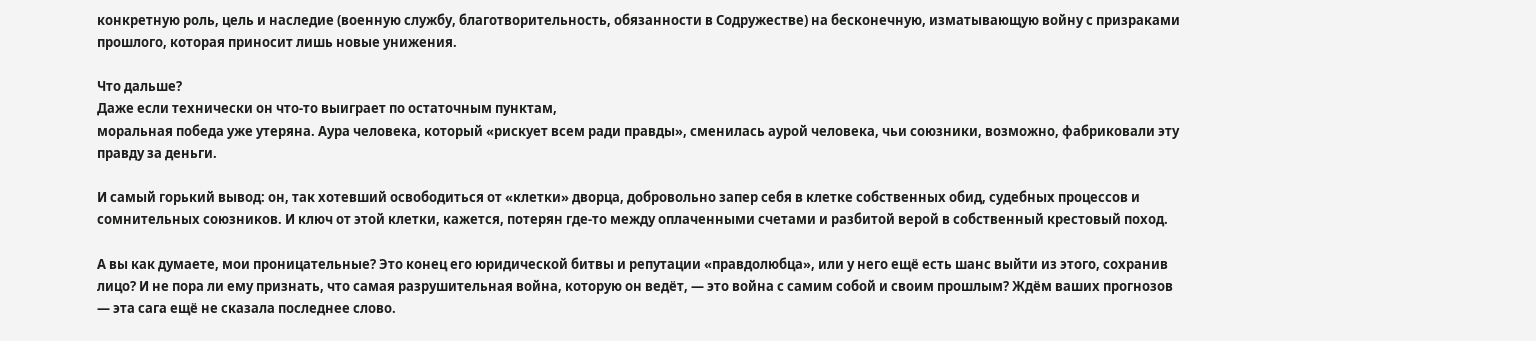конкретную роль, цель и наследие (военную службу, благотворительность, обязанности в Содружестве) на бесконечную, изматывающую войну с призраками прошлого, которая приносит лишь новые унижения.

Что дальше?
Даже если технически он что-то выиграет по остаточным пунктам,
моральная победа уже утеряна. Аура человека, который «рискует всем ради правды», сменилась аурой человека, чьи союзники, возможно, фабриковали эту правду за деньги.

И самый горький вывод: он, так хотевший освободиться от «клетки» дворца, добровольно запер себя в клетке собственных обид, судебных процессов и сомнительных союзников. И ключ от этой клетки, кажется, потерян где-то между оплаченными счетами и разбитой верой в собственный крестовый поход.

А вы как думаете, мои проницательные? Это конец его юридической битвы и репутации «правдолюбца», или у него ещё есть шанс выйти из этого, сохранив лицо? И не пора ли ему признать, что самая разрушительная война, которую он ведёт, — это война с самим собой и своим прошлым? Ждём ваших прогнозов — эта сага ещё не сказала последнее слово.